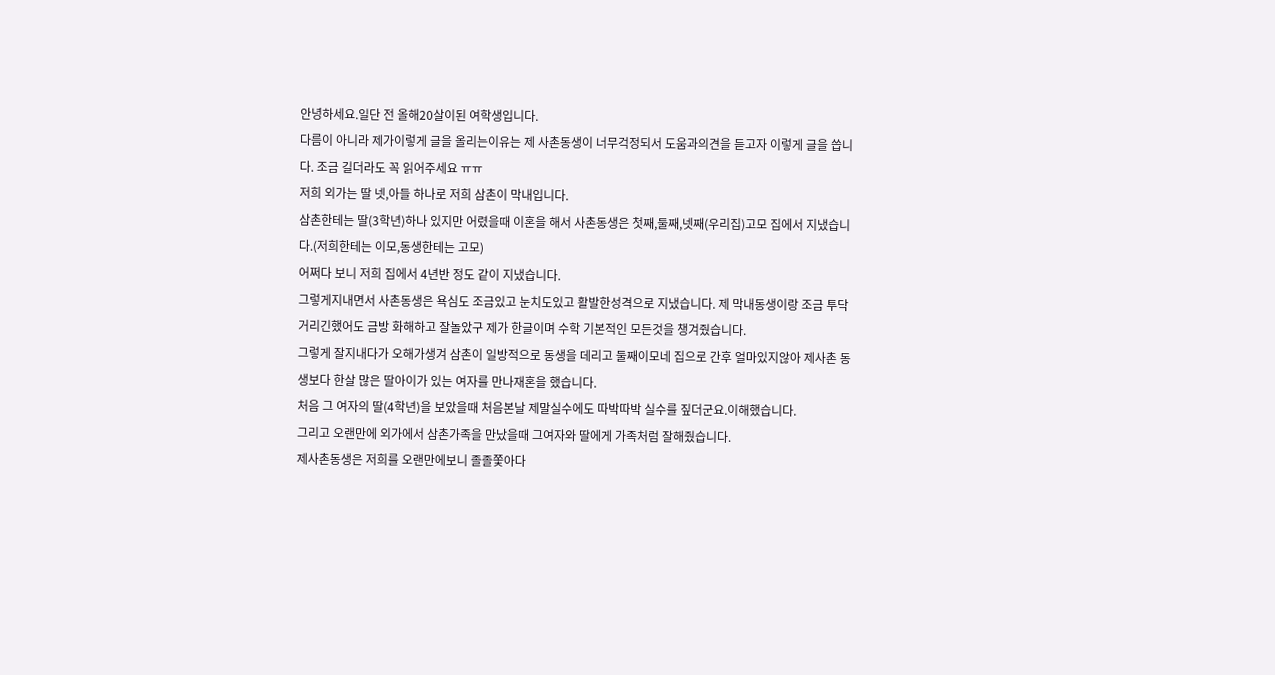안녕하세요.일단 전 올해20살이된 여학생입니다.
다름이 아니라 제가이렇게 글을 올리는이유는 제 사촌동생이 너무걱정되서 도움과의견을 듣고자 이렇게 글을 씁니다. 조금 길더라도 꼭 읽어주세요 ㅠㅠ
저희 외가는 딸 넷,아들 하나로 저희 삼촌이 막내입니다.
삼촌한테는 딸(3학년)하나 있지만 어렸을때 이혼을 해서 사촌동생은 첫째,둘째,넷째(우리집)고모 집에서 지냈습니다.(저희한테는 이모,동생한테는 고모)
어쩌다 보니 저희 집에서 4년반 정도 같이 지냈습니다.
그렇게지내면서 사촌동생은 욕심도 조금있고 눈치도있고 활발한성격으로 지냈습니다. 제 막내동생이랑 조금 투닥거리긴했어도 금방 화해하고 잘놀았구 제가 한글이며 수학 기본적인 모든것을 챙겨줬습니다.
그렇게 잘지내다가 오해가생겨 삼촌이 일방적으로 동생을 데리고 둘째이모네 집으로 간후 얼마있지않아 제사촌 동생보다 한살 많은 딸아이가 있는 여자를 만나재혼을 했습니다.
처음 그 여자의 딸(4학년)을 보았을때 처음본날 제말실수에도 따박따박 실수를 짚더군요.이해했습니다.
그리고 오랜만에 외가에서 삼촌가족을 만났을때 그여자와 딸에게 가족처럼 잘해줬습니다.
제사촌동생은 저희를 오랜만에보니 졸졸쫓아다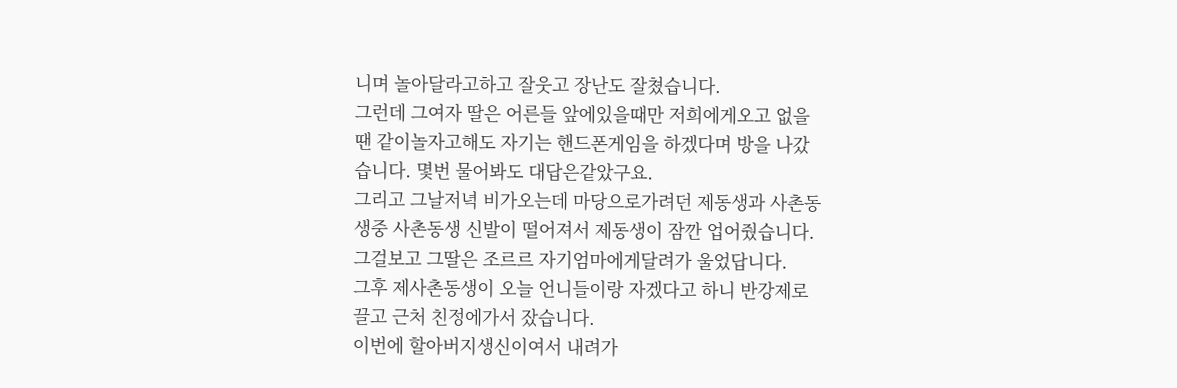니며 놀아달라고하고 잘웃고 장난도 잘쳤습니다.
그런데 그여자 딸은 어른들 앞에있을때만 저희에게오고 없을땐 같이놀자고해도 자기는 핸드폰게임을 하겠다며 방을 나갔습니다. 몇번 물어봐도 대답은같았구요.
그리고 그날저녁 비가오는데 마당으로가려던 제동생과 사촌동생중 사촌동생 신발이 떨어져서 제동생이 잠깐 업어줬습니다. 그걸보고 그딸은 조르르 자기엄마에게달려가 울었답니다.
그후 제사촌동생이 오늘 언니들이랑 자겠다고 하니 반강제로끌고 근처 친정에가서 잤습니다.
이번에 할아버지생신이여서 내려가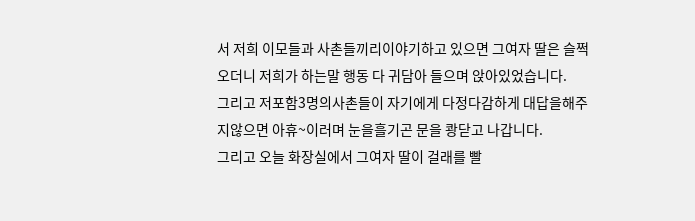서 저희 이모들과 사촌들끼리이야기하고 있으면 그여자 딸은 슬쩍 오더니 저희가 하는말 행동 다 귀담아 들으며 앉아있었습니다.
그리고 저포함3명의사촌들이 자기에게 다정다감하게 대답을해주지않으면 아휴~이러며 눈을흘기곤 문을 쾅닫고 나갑니다.
그리고 오늘 화장실에서 그여자 딸이 걸래를 빨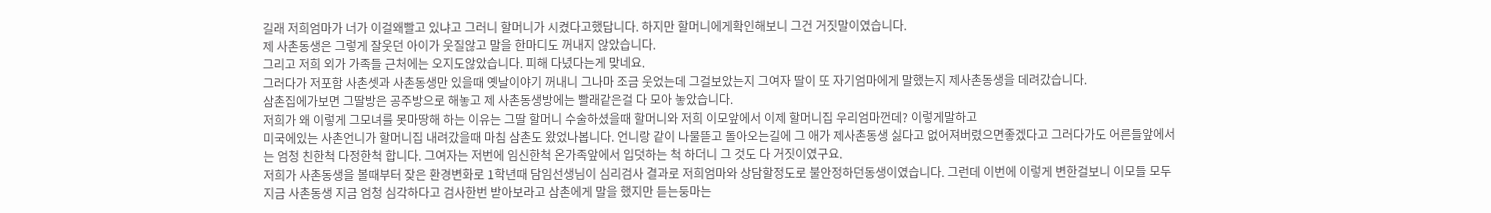길래 저희엄마가 너가 이걸왜빨고 있냐고 그러니 할머니가 시켰다고했답니다. 하지만 할머니에게확인해보니 그건 거짓말이였습니다.
제 사촌동생은 그렇게 잘웃던 아이가 웃질않고 말을 한마디도 꺼내지 않았습니다.
그리고 저희 외가 가족들 근처에는 오지도않았습니다. 피해 다녔다는게 맞네요.
그러다가 저포함 사촌셋과 사촌동생만 있을때 옛날이야기 꺼내니 그나마 조금 웃었는데 그걸보았는지 그여자 딸이 또 자기엄마에게 말했는지 제사촌동생을 데려갔습니다.
삼촌집에가보면 그딸방은 공주방으로 해놓고 제 사촌동생방에는 빨래같은걸 다 모아 놓았습니다.
저희가 왜 이렇게 그모녀를 못마땅해 하는 이유는 그딸 할머니 수술하셨을때 할머니와 저희 이모앞에서 이제 할머니집 우리엄마껀데? 이렇게말하고
미국에있는 사촌언니가 할머니집 내려갔을때 마침 삼촌도 왔었나봅니다. 언니랑 같이 나물뜯고 돌아오는길에 그 애가 제사촌동생 싫다고 없어져버렸으면좋겠다고 그러다가도 어른들앞에서는 엄청 친한척 다정한척 합니다. 그여자는 저번에 임신한척 온가족앞에서 입덧하는 척 하더니 그 것도 다 거짓이였구요.
저희가 사촌동생을 볼때부터 잦은 환경변화로 1학년때 담임선생님이 심리검사 결과로 저희엄마와 상담할정도로 불안정하던동생이였습니다. 그런데 이번에 이렇게 변한걸보니 이모들 모두 지금 사촌동생 지금 엄청 심각하다고 검사한번 받아보라고 삼촌에게 말을 했지만 듣는둥마는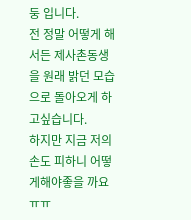둥 입니다.
전 정말 어떻게 해서든 제사촌동생을 원래 밝던 모습으로 돌아오게 하고싶습니다.
하지만 지금 저의 손도 피하니 어떻게해야좋을 까요ㅠㅠ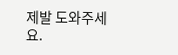제발 도와주세요.